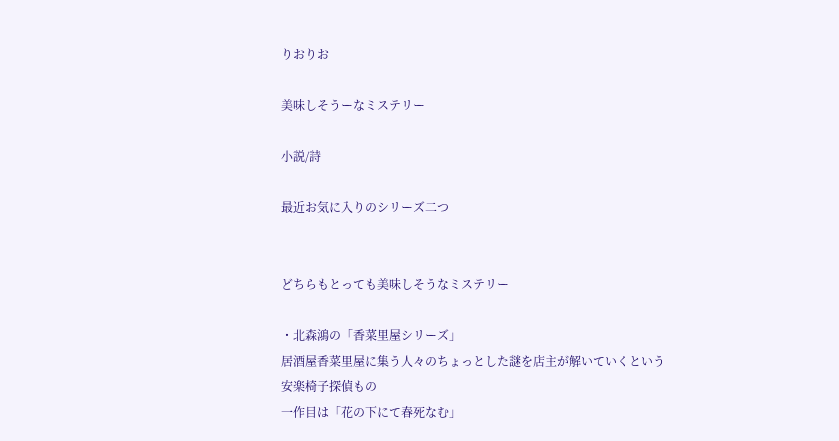りおりお

美味しそうーなミステリー

小説/詩

最近お気に入りのシリーズ二つ


どちらもとっても美味しそうなミステリー

・北森鴻の「香菜里屋シリーズ」
居酒屋香菜里屋に集う人々のちょっとした謎を店主が解いていくという
安楽椅子探偵もの
一作目は「花の下にて春死なむ」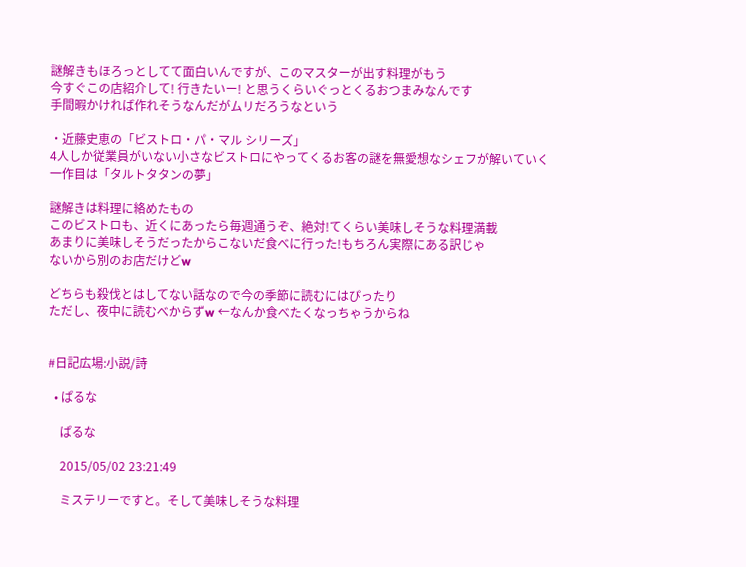謎解きもほろっとしてて面白いんですが、このマスターが出す料理がもう
今すぐこの店紹介して! 行きたいー! と思うくらいぐっとくるおつまみなんです
手間暇かければ作れそうなんだがムリだろうなという

・近藤史恵の「ビストロ・パ・マル シリーズ」
4人しか従業員がいない小さなビストロにやってくるお客の謎を無愛想なシェフが解いていく
一作目は「タルトタタンの夢」

謎解きは料理に絡めたもの
このビストロも、近くにあったら毎週通うぞ、絶対!てくらい美味しそうな料理満載
あまりに美味しそうだったからこないだ食べに行った!もちろん実際にある訳じゃ
ないから別のお店だけどw

どちらも殺伐とはしてない話なので今の季節に読むにはぴったり
ただし、夜中に読むべからずw ←なんか食べたくなっちゃうからね


#日記広場:小説/詩

  • ぱるな

    ぱるな

    2015/05/02 23:21:49

    ミステリーですと。そして美味しそうな料理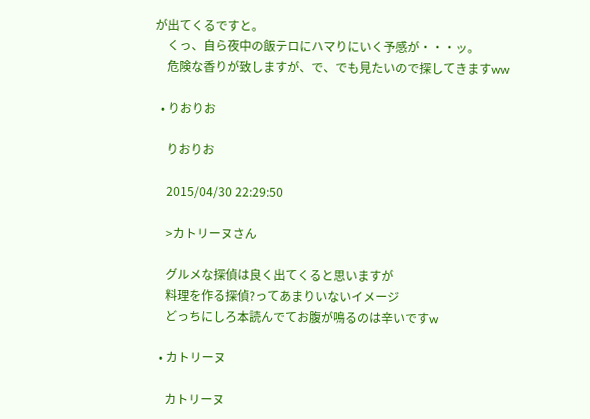が出てくるですと。
    くっ、自ら夜中の飯テロにハマりにいく予感が・・・ッ。
    危険な香りが致しますが、で、でも見たいので探してきますww

  • りおりお

    りおりお

    2015/04/30 22:29:50

    >カトリーヌさん

    グルメな探偵は良く出てくると思いますが
    料理を作る探偵?ってあまりいないイメージ
    どっちにしろ本読んでてお腹が鳴るのは辛いですw

  • カトリーヌ

    カトリーヌ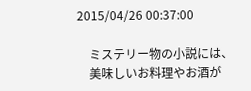2015/04/26 00:37:00

    ミステリー物の小説には、
    美味しいお料理やお酒が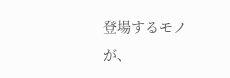登場するモノが、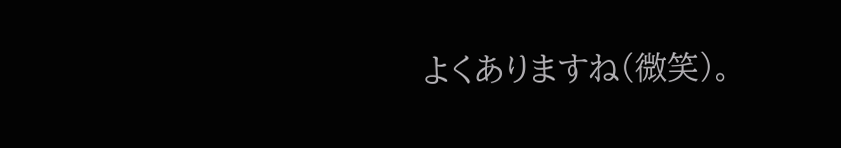よくありますね(微笑)。